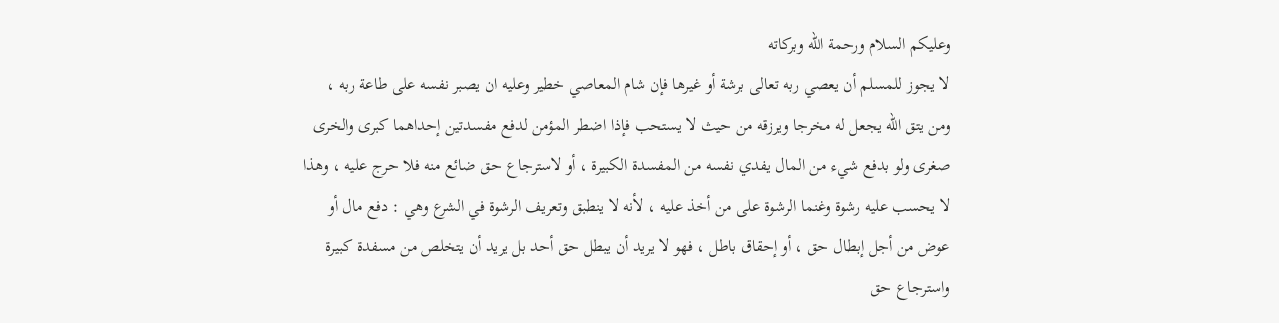وعليكم السلام ورحمة الله وبركاته
لا يجوز للمسلم أن يعصي ربه تعالى برشة أو غيرها فإن شام المعاصي خطير وعليه ان يصبر نفسه على طاعة ربه ، ومن يتق الله يجعل له مخرجا ويرزقه من حيث لا يستحب فإذا اضطر المؤمن لدفع مفسدتين إحداهما كبرى والخرى صغرى ولو بدفع شيء من المال يفدي نفسه من المفسدة الكبيرة ، أو لاسترجاع حق ضائع منه فلا حرج عليه ، وهذا لا يحسب عليه رشوة وغنما الرشوة على من أخذ عليه ، لأنه لا ينطبق وتعريف الرشوة في الشرع وهي : دفع مال أو عوض من أجل إبطال حق ، أو إحقاق باطل ، فهو لا يريد أن يبطل حق أحد بل يريد أن يتخلص من مسفدة كبيرة واسترجاع حق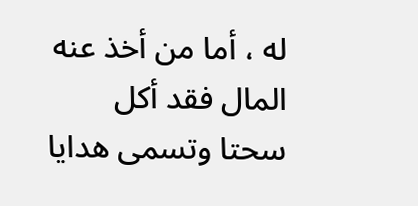له ، أما من أخذ عنه المال فقد أكل سحتا وتسمى هدايا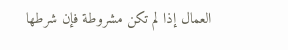العمال إذا لم تكن مشروطة فإن شرطها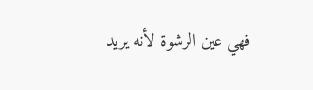فهي عين الرشوة لأنه يريد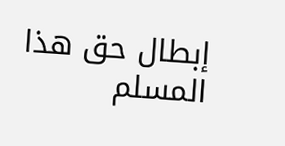إبطال حق هذا المسلم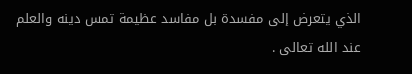الذي يتعرض إلى مفسدة بل مفاسد عظيمة تمس دينه والعلم عند الله تعالى .